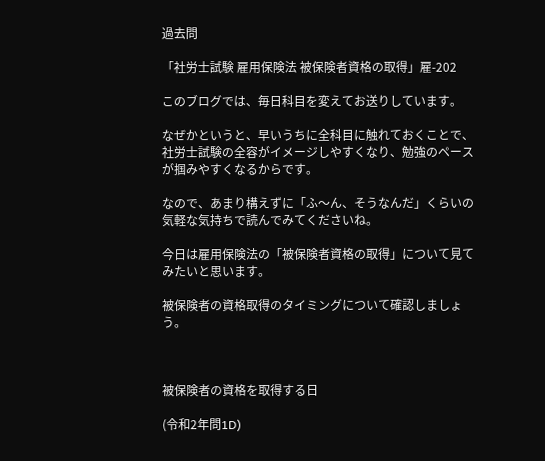過去問

「社労士試験 雇用保険法 被保険者資格の取得」雇-202

このブログでは、毎日科目を変えてお送りしています。

なぜかというと、早いうちに全科目に触れておくことで、社労士試験の全容がイメージしやすくなり、勉強のペースが掴みやすくなるからです。

なので、あまり構えずに「ふ〜ん、そうなんだ」くらいの気軽な気持ちで読んでみてくださいね。

今日は雇用保険法の「被保険者資格の取得」について見てみたいと思います。

被保険者の資格取得のタイミングについて確認しましょう。



被保険者の資格を取得する日

(令和2年問1D)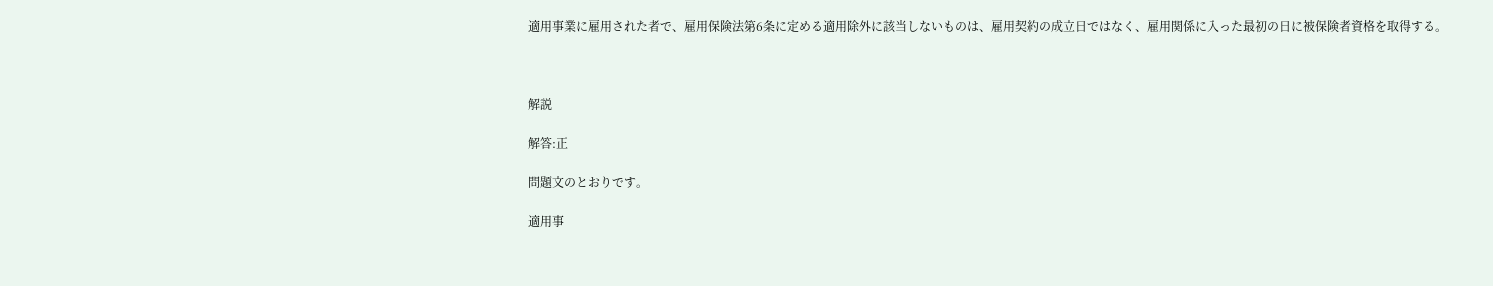適用事業に雇用された者で、雇用保険法第6条に定める適用除外に該当しないものは、雇用契約の成立日ではなく、雇用関係に入った最初の日に被保険者資格を取得する。



解説

解答:正

問題文のとおりです。

適用事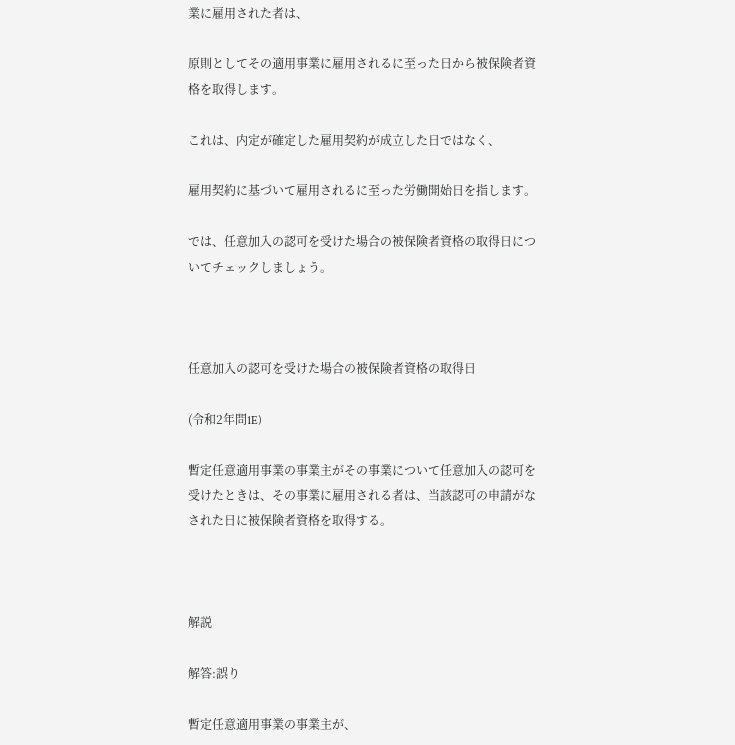業に雇用された者は、

原則としてその適用事業に雇用されるに至った日から被保険者資格を取得します。

これは、内定が確定した雇用契約が成立した日ではなく、

雇用契約に基づいて雇用されるに至った労働開始日を指します。

では、任意加入の認可を受けた場合の被保険者資格の取得日についてチェックしましょう。



任意加入の認可を受けた場合の被保険者資格の取得日

(令和2年問1E)

暫定任意適用事業の事業主がその事業について任意加入の認可を受けたときは、その事業に雇用される者は、当該認可の申請がなされた日に被保険者資格を取得する。



解説

解答:誤り

暫定任意適用事業の事業主が、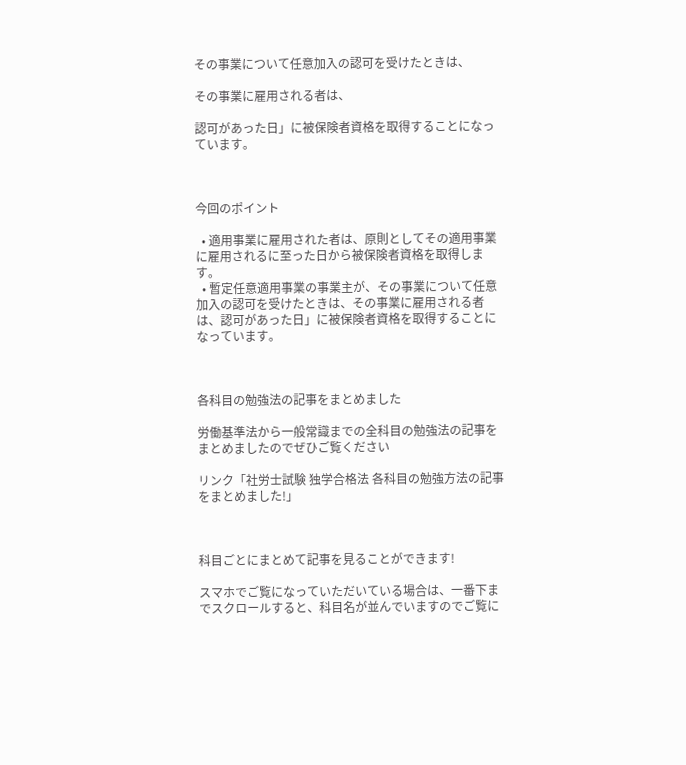その事業について任意加入の認可を受けたときは、

その事業に雇用される者は、

認可があった日」に被保険者資格を取得することになっています。



今回のポイント

  • 適用事業に雇用された者は、原則としてその適用事業に雇用されるに至った日から被保険者資格を取得します。
  • 暫定任意適用事業の事業主が、その事業について任意加入の認可を受けたときは、その事業に雇用される者は、認可があった日」に被保険者資格を取得することになっています。



各科目の勉強法の記事をまとめました

労働基準法から一般常識までの全科目の勉強法の記事をまとめましたのでぜひご覧ください

リンク「社労士試験 独学合格法 各科目の勉強方法の記事をまとめました!」



科目ごとにまとめて記事を見ることができます!

スマホでご覧になっていただいている場合は、一番下までスクロールすると、科目名が並んでいますのでご覧に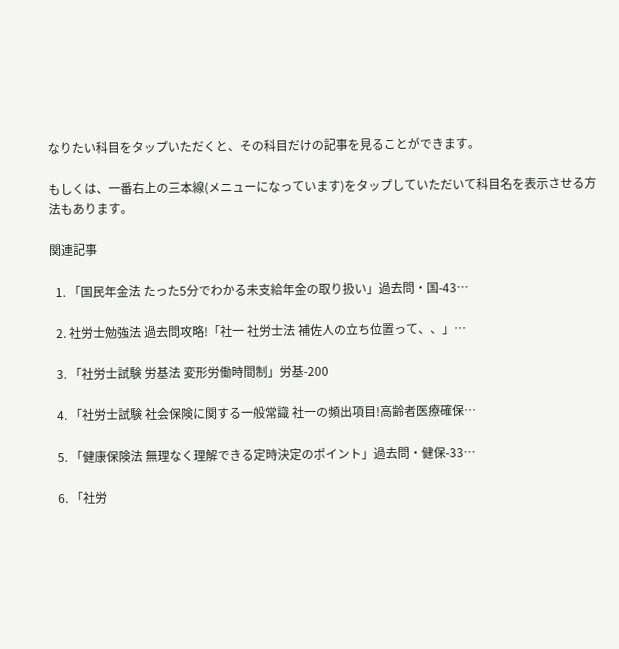なりたい科目をタップいただくと、その科目だけの記事を見ることができます。

もしくは、一番右上の三本線(メニューになっています)をタップしていただいて科目名を表示させる方法もあります。

関連記事

  1. 「国民年金法 たった5分でわかる未支給年金の取り扱い」過去問・国-43…

  2. 社労士勉強法 過去問攻略!「社一 社労士法 補佐人の立ち位置って、、」…

  3. 「社労士試験 労基法 変形労働時間制」労基-200

  4. 「社労士試験 社会保険に関する一般常識 社一の頻出項目!高齢者医療確保…

  5. 「健康保険法 無理なく理解できる定時決定のポイント」過去問・健保-33…

  6. 「社労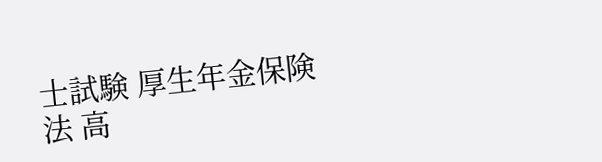士試験 厚生年金保険法 高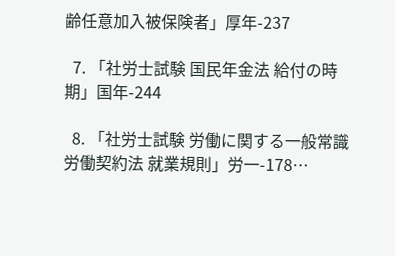齢任意加入被保険者」厚年-237

  7. 「社労士試験 国民年金法 給付の時期」国年-244

  8. 「社労士試験 労働に関する一般常識 労働契約法 就業規則」労一-178…